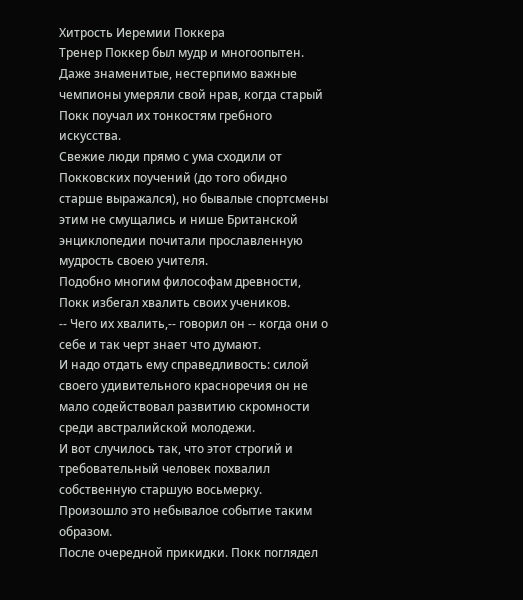Хитрость Иеремии Поккера
Тренер Поккер был мудр и многоопытен. Даже знаменитые, нестерпимо важные чемпионы умеряли свой нрав, когда старый Покк поучал их тонкостям гребного искусства.
Свежие люди прямо с ума сходили от Покковских поучений (до того обидно старше выражался), но бывалые спортсмены этим не смущались и нише Британской энциклопедии почитали прославленную мудрость своею учителя.
Подобно многим философам древности, Покк избегал хвалить своих учеников.
-- Чего их хвалить,-- говорил он -- когда они о себе и так черт знает что думают.
И надо отдать ему справедливость: силой своего удивительного красноречия он не мало содействовал развитию скромности среди австралийской молодежи.
И вот случилось так, что этот строгий и требовательный человек похвалил собственную старшую восьмерку. Произошло это небывалое событие таким образом.
После очередной прикидки. Покк поглядел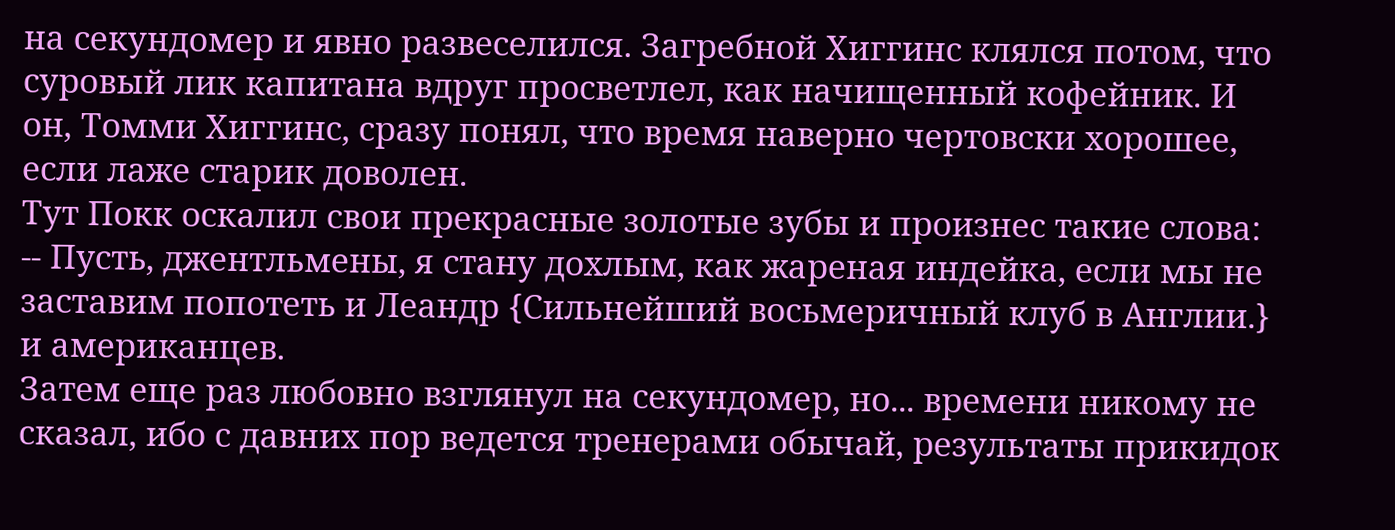на секундомер и явно развеселился. Загребной Хиггинс клялся потом, что суровый лик капитана вдруг просветлел, как начищенный кофейник. И он, Томми Хиггинс, сразу понял, что время наверно чертовски хорошее, если лаже старик доволен.
Тут Покк оскалил свои прекрасные золотые зубы и произнес такие слова:
-- Пусть, джентльмены, я стану дохлым, как жареная индейка, если мы не заставим попотеть и Леандр {Сильнейший восьмеричный клуб в Англии.} и американцев.
Затем еще раз любовно взглянул на секундомер, но... времени никому не сказал, ибо с давних пор ведется тренерами обычай, результаты прикидок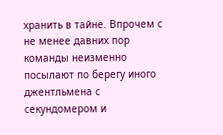хранить в тайне. Впрочем с не менее давних пор команды неизменно посылают по берегу иного джентльмена с секундомером и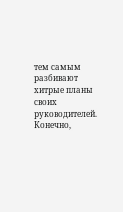тем самым разбивают хитрые планы своих руководителей.
Конечно,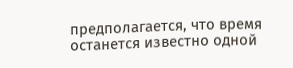предполагается, что время останется известно одной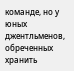команде, но у юных джентльменов, обреченных хранить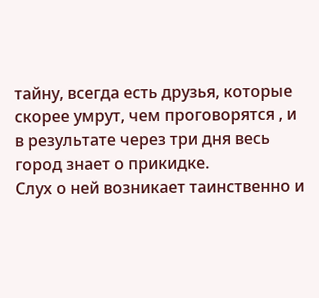тайну, всегда есть друзья, которые скорее умрут, чем проговорятся , и в результате через три дня весь город знает о прикидке.
Слух о ней возникает таинственно и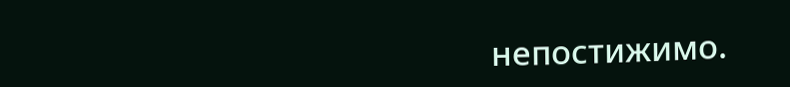непостижимо.